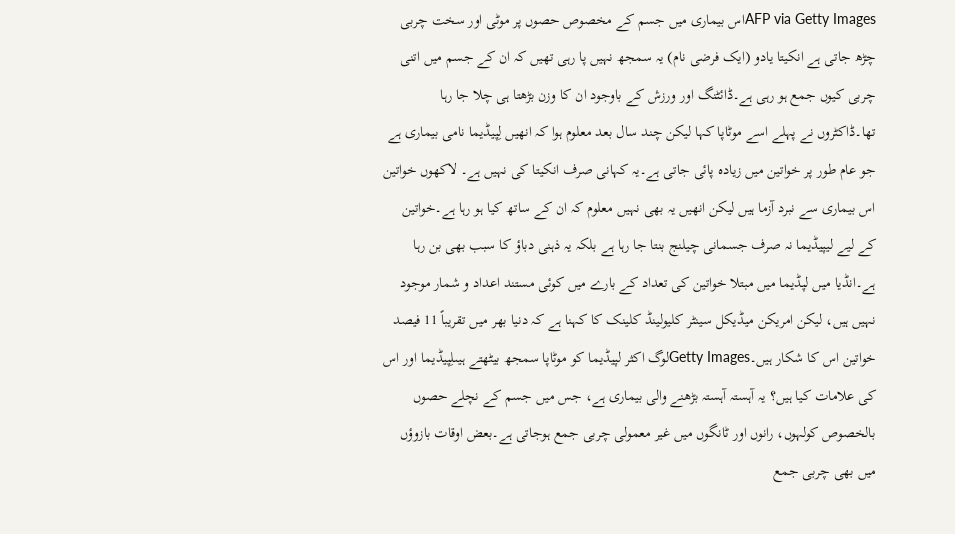AFP via Getty Imagesاس بیماری میں جسم کے مخصوص حصوں پر موٹی اور سخت چربی چڑھ جاتی ہے انکیتا یادو (ایک فرضی نام) یہ سمجھ نہیں پا رہی تھیں کہ ان کے جسم میں اتنی چربی کیوں جمع ہو رہی ہے۔ڈائٹنگ اور ورزش کے باوجود ان کا وزن بڑھتا ہی چلا جا رہا تھا۔ڈاکٹروں نے پہلے اسے موٹاپا کہا لیکن چند سال بعد معلوم ہوا کہ انھیں لِپیڈیما نامی بیماری ہے جو عام طور پر خواتین میں زیادہ پائی جاتی ہے۔یہ کہانی صرف انکیتا کی نہیں ہے۔ لاکھوں خواتین اس بیماری سے نبرد آزما ہیں لیکن انھیں یہ بھی نہیں معلوم کہ ان کے ساتھ کیا ہو رہا ہے۔خواتین کے لیے لیپیڈیما نہ صرف جسمانی چیلنج بنتا جا رہا ہے بلکہ یہ ذہنی دباؤ کا سبب بھی بن رہا ہے۔انڈیا میں لپڈیما میں مبتلا خواتین کی تعداد کے بارے میں کوئی مستند اعداد و شمار موجود نہیں ہیں، لیکن امریکن میڈیکل سینٹر کلیولینڈ کلینک کا کہنا ہے کہ دنیا بھر میں تقریباً 11 فیصد خواتین اس کا شکار ہیں۔Getty Imagesلوگ اکثر لپیڈیما کو موٹاپا سمجھ بیٹھتے ہیںلِپیڈیما اور اس کی علامات کیا ہیں؟ یہ آہستہ آہستہ بڑھنے والی بیماری ہے، جس میں جسم کے نچلے حصوں بالخصوص کولہوں، رانوں اور ٹانگوں میں غیر معمولی چربی جمع ہوجاتی ہے۔بعض اوقات بازوؤں میں بھی چربی جمع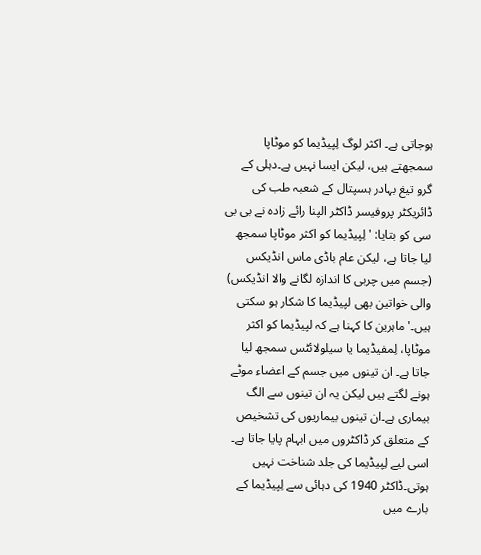ہوجاتی ہے۔ اکثر لوگ لِپیڈیما کو موٹاپا سمجھتے ہیں، لیکن ایسا نہیں ہے۔دہلی کے گرو تیغ بہادر ہسپتال کے شعبہ طب کی ڈائریکٹر پروفیسر ڈاکٹر الپنا رائے زادہ نے بی بی سی کو بتایا: 'لِپیڈیما کو اکثر موٹاپا سمجھ لیا جاتا ہے، لیکن عام باڈی ماس انڈیکس (جسم میں چربی کا اندازہ لگانے والا انڈیکس) والی خواتین بھی لپیڈیما کا شکار ہو سکتی ہیں۔'ماہرین کا کہنا ہے کہ لپیڈیما کو اکثر موٹاپا، لِمفیڈیما یا سیلولائٹس سمجھ لیا جاتا ہے۔ ان تینوں میں جسم کے اعضاء موٹے ہونے لگتے ہیں لیکن یہ ان تینوں سے الگ بیماری ہے۔ان تینوں بیماریوں کی تشخیص کے متعلق کر ڈاکٹروں میں ابہام پایا جاتا ہے۔ اسی لیے لِپیڈیما کی جلد شناخت نہیں ہوتی۔ڈاکٹر 1940 کی دہائی سے لِپیڈیما کے بارے میں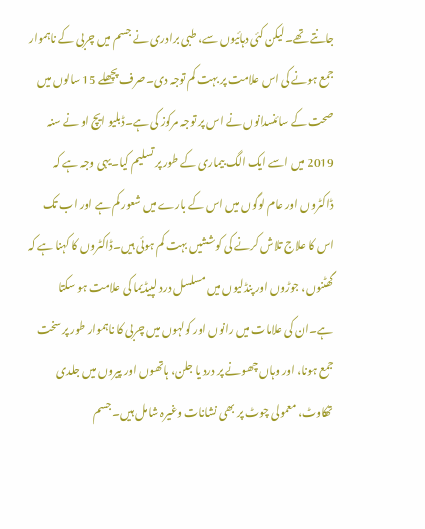جانتے تھے۔لیکن کئی دہائیوں سے، طبی برادری نے جسم میں چربی کے ناہموار جمع ہونے کی اس علامت پر بہت کم توجہ دی۔صرف پچھلے 15 سالوں میں صحت کے سائنسدانوں نے اس پر توجہ مرکوز کی ہے۔ڈبلیو ایچ او نے سنہ 2019 میں اسے ایک الگ بیماری کے طور پر تسلیم کیا۔یہی وجہ ہے کہ ڈاکٹروں اور عام لوگوں میں اس کے بارے میں شعور کم ہے اور اب تک اس کا علاج تلاش کرنے کی کوششیں بہت کم ہوئی ہیں۔ڈاکٹروں کا کہنا ہے کہ گھٹنوں، جوڑوں اور پنڈلیوں میں مسلسل درد لپیڈیما کی علامت ہو سکتا ہے۔ان کی علامات میں رانوں اور کولہوں میں چربی کا ناہموار طور پر سخت جمع ہونا، اور وہاں چھونے پر درد یا جلن، ہاتھوں اور پیروں میں جلدی تھکاوٹ، معمولی چوٹ پر بھی نشانات وغیرہ شامل ہیں۔جسم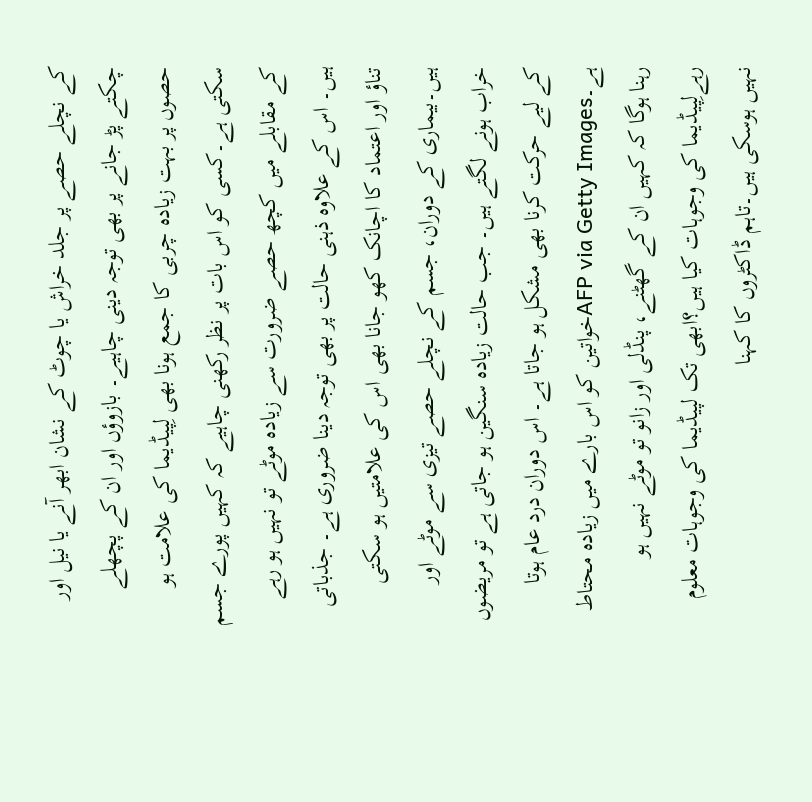کے نچلے حصے پر جلد خراش یا چوٹ کے نشان ابھر آنے یا نیل اور چکتے پڑ جانے پر بھی توجہ دینی چاہیے۔ بازوؤں اور ان کے پچھلے حصوں پر بہت زیادہ چربی کا جمع ہونا بھی لِپیڈیما کی علامت ہو سکتی ہے۔کسی کو اس بات پر نظر رکھنی چاہیے کہ کہیں پورے جسم کے مقابلے میں کچھ حصے ضرورت سے زیادہ موٹے تو نہیں ہو رہے ہیں۔ اس کے علاوہ ذہنی حالت پر بھی توجہ دینا ضروری ہے۔ جذباتی تناؤ اور اعتماد کا اچانک کھو جانا بھی اس کی علامتیں ہو سکتی ہیں۔بیماری کے دوران، جسم کے نچلے حصے تیزی سے موٹے اور خراب ہونے لگتے ہیں۔ جب حالت زیادہ سنگین ہو جاتی ہے تو مریضوں کے لیے حرکت کرنا بھی مشکل ہو جاتا ہے۔ اس دوران درد عام ہوتا ہے۔AFP via Getty Imagesخواتین کو اس بارے میں زیادہ محتاط رہنا ہوگا کہ کہیں ان کے گھٹنے، پنڈلی اور زانو تو موٹے نہیں ہو رہےلِپیڈیما کی وجوہات کیا ہیں؟ابھی تک لپیڈیما کی وجوہات معلوم نہیں ہوسکی ہیں۔تاہم ڈاکٹروں کا کہنا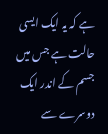ہے کہ یہ ایک ایسی حالت ہے جس میں جسم کے اندر ایک دوسرے سے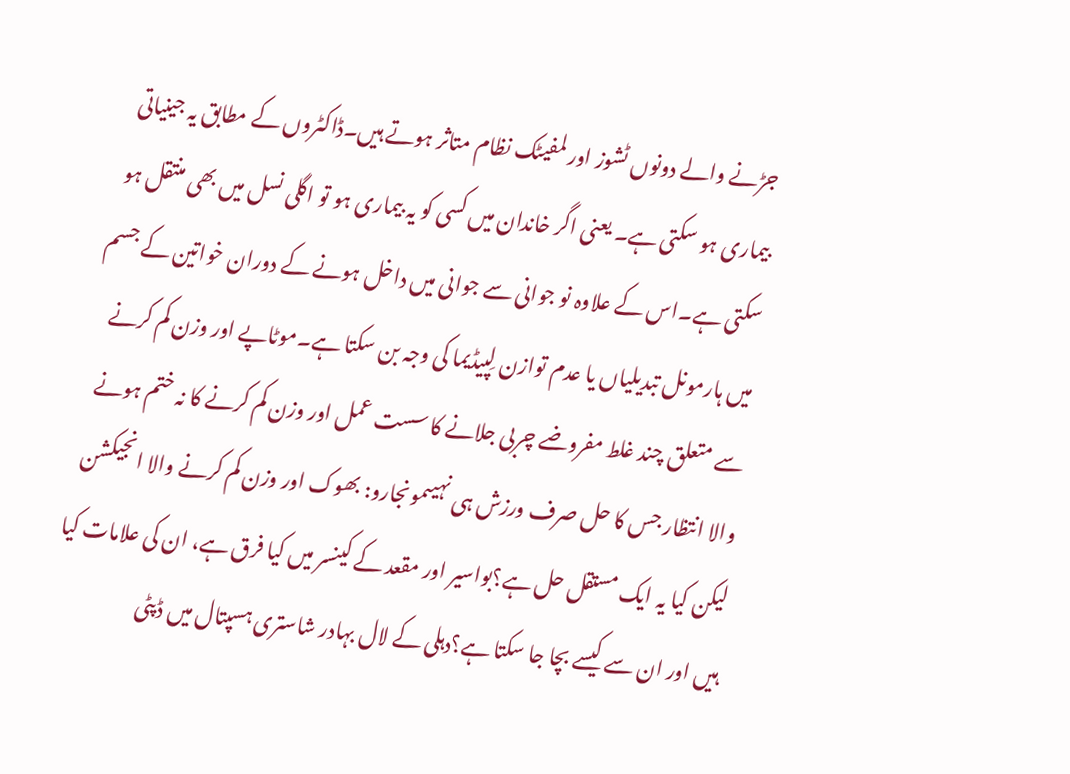جڑنے والے دونوں ٹشوز اور لمفیٹک نظام متاثر ہوتے ہیں۔ڈاکٹروں کے مطابق یہ جینیاتی بیماری ہو سکتی ہے۔ یعنی اگر خاندان میں کسی کو یہ بیماری ہو تو اگلی نسل میں بھی منتقل ہو سکتی ہے۔اس کے علاوہ نو جوانی سے جوانی میں داخل ہونے کے دوران خواتین کے جسم میں ہارمونل تبدیلیاں یا عدم توازن لِپیڈیما کی وجہ بن سکتا ہے۔موٹاپے اور وزن کم کرنے سے متعلق چند غلط مفروضے چربی جلانے کا سست عمل اور وزن کم کرنے کا نہ ختم ہونے والا انتظار جس کا حل صرف ورزش ہی نہیںمونجارو: بھوک اور وزن کم کرنے والا انجیکشن لیکن کیا یہ ایک مستقل حل ہے؟بواسیر اور مقعد کے کینسر میں کیا فرق ہے، ان کی علامات کیا ہیں اور ان سے کیسے بچا جا سکتا ہے؟دہلی کے لال بہادر شاستری ہسپتال میں ڈپٹی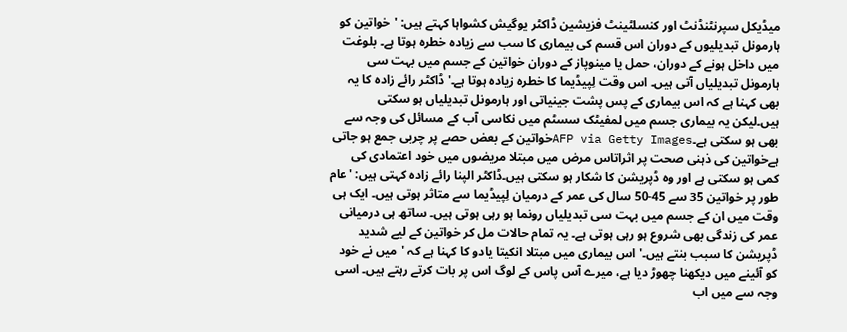میڈیکل سپرنٹنڈنٹ اور کنسلٹینٹ فزیشین ڈاکٹر یوگیش کشواہا کہتے ہیں: 'خواتین کو ہارمونل تبدیلیوں کے دوران اس قسم کی بیماری کا سب سے زیادہ خطرہ ہوتا ہے۔ بلوغت میں داخل ہونے کے دوران، حمل یا مینوپاز کے دوران خواتین کے جسم میں بہت سی ہارمونل تبدیلیاں آتی ہیں۔ اس وقت لِپیڈیما کا خطرہ زیادہ ہوتا ہے۔'ڈاکٹر رائے زادہ کا یہ بھی کہنا ہے کہ اس بیماری کے پس پشت جینیاتی اور ہارمونل تبدیلیاں ہو سکتی ہیں۔لیکن یہ بیماری جسم میں لمفیٹک سسٹم میں نکاسی آب کے مسائل کی وجہ سے بھی ہو سکتی ہے۔AFP via Getty Imagesخواتین کے بعض حصے پر چربی جمع ہو جاتی ہےخواتین کی ذہنی صحت پر اثراتاس مرض میں مبتلا مریضوں میں خود اعتمادی کی کمی ہو سکتی ہے اور وہ ڈپریشن کا شکار ہو سکتی ہیں۔ڈاکٹر الپنا رائے زادہ کہتی ہیں: 'عام طور پر خواتین 35 سے 45-50 سال کی عمر کے درمیان لِپیڈیما سے متاثر ہوتی ہیں۔ ایک ہی وقت میں ان کے جسم میں بہت سی تبدیلیاں رونما ہو رہی ہوتی ہیں۔ ساتھ ہی درمیانی عمر کی زندگی بھی شروع ہو رہی ہوتی ہے۔ یہ تمام حالات مل کر خواتین کے لیے شدید ڈپریشن کا سبب بنتے ہیں۔'اس بیماری میں مبتلا انکیتا یادو کا کہنا ہے کہ 'میں نے خود کو آئینے میں دیکھنا چھوڑ دیا ہے، میرے آس پاس کے لوگ اس پر بات کرتے رہتے ہیں۔ اسی وجہ سے میں اب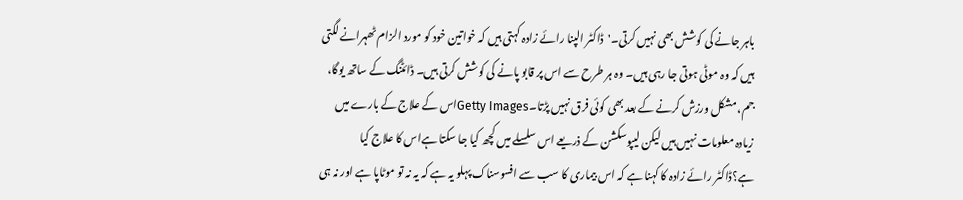باہر جانے کی کوشش بھی نہیں کرتی۔'ڈاکٹر الپنا رائے زادہ کہتی ہیں کہ خواتین خود کو مورد الزام ٹھہرانے لگتی ہیں کہ وہ موٹی ہوتی جا رہی ہیں۔ وہ ہر طرح سے اس پر قابو پانے کی کوشش کرتی ہیں۔ ڈائٹنگ کے ساتھ یوگا، جم، مشکل ورزش کرنے کے بعد بھی کوئی فرق نہیں پڑتا۔Getty Imagesاس کے علاج کے بارے میں زیادہ معلومات نہیں ہیں لیکن لیپوسکشن کے ذریعے اس سلسلے میں کچھ کیا جا سکتا ہےاس کا علاج کیا ہے؟ڈاکٹر رائے زادہ کا کہنا ہے کہ اس بیماری کا سب سے افسوسناک پہلو یہ ہے کہ یہ نہ تو موٹاپا ہے اور نہ ہی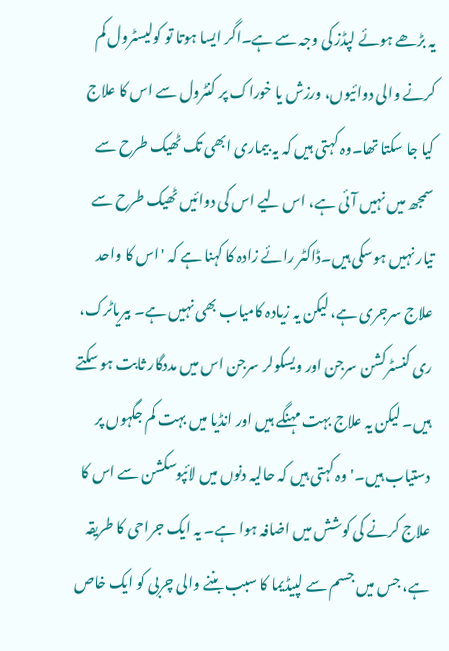یہ بڑھے ہوئے لپڈز کی وجہ سے ہے۔اگر ایسا ہوتا تو کولیسٹرول کم کرنے والی دوائیوں، ورزش یا خوراک پر کنٹرول سے اس کا علاج کیا جا سکتا تھا۔وہ کہتی ہیں کہ یہ بیماری ابھی تک ٹھیک طرح سے سمجھ میں نہیں آئی ہے، اس لیے اس کی دوائیں ٹھیک طرح سے تیار نہیں ہوسکی ہیں۔ڈاکٹر رائے زادہ کا کہنا ہے کہ 'اس کا واحد علاج سرجری ہے، لیکن یہ زیادہ کامیاب بھی نہیں ہے۔ بیریاٹرک، ری کنسٹرکشن سرجن اور ویسکولر سرجن اس میں مددگار ثابت ہو سکتے ہیں۔ لیکن یہ علاج بہت مہنگے ہیں اور انڈیا میں بہت کم جگہوں پر دستیاب ہیں۔'وہ کہتی ہیں کہ حالیہ دنوں میں لائپوسکشن سے اس کا علاج کرنے کی کوشش میں اضافہ ہوا ہے۔ یہ ایک جراحی کا طریقہ ہے، جس میں جسم سے لپیڈیما کا سبب بننے والی چربی کو ایک خاص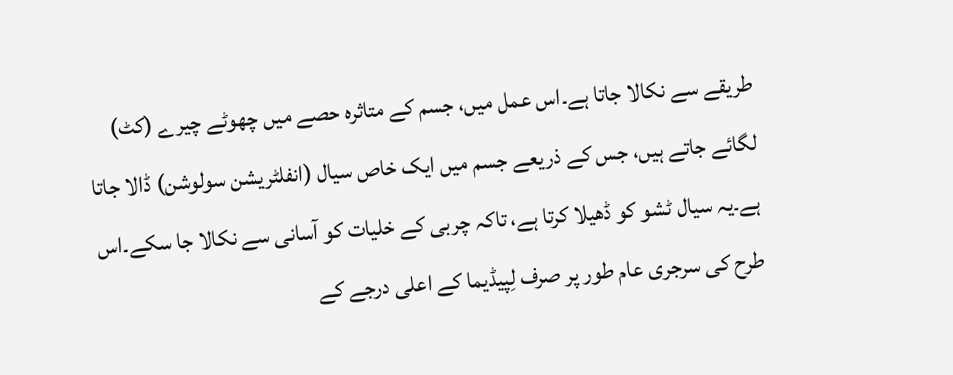طریقے سے نکالا جاتا ہے۔اس عمل میں، جسم کے متاثرہ حصے میں چھوٹے چیرے (کٹ) لگائے جاتے ہیں، جس کے ذریعے جسم میں ایک خاص سیال (انفلٹریشن سولوشن) ڈالا جاتا ہے۔یہ سیال ٹشو کو ڈھیلا کرتا ہے، تاکہ چربی کے خلیات کو آسانی سے نکالا جا سکے۔اس طرح کی سرجری عام طور پر صرف لِپیڈیما کے اعلی درجے کے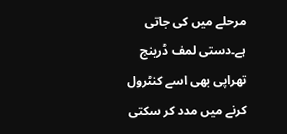مرحلے میں کی جاتی ہے۔دستی لمف ڈرینج تھراپی بھی اسے کنٹرول کرنے میں مدد کر سکتی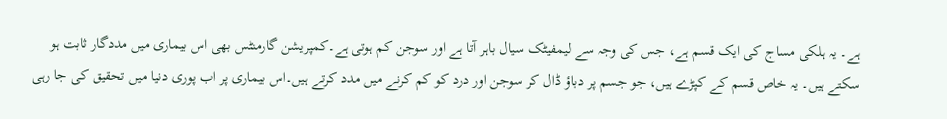ہے۔ یہ ہلکی مساج کی ایک قسم ہے، جس کی وجہ سے لیمفیٹک سیال باہر آتا ہے اور سوجن کم ہوتی ہے۔کمپریشن گارمنٹس بھی اس بیماری میں مددگار ثابت ہو سکتے ہیں۔ یہ خاص قسم کے کپڑے ہیں، جو جسم پر دباؤ ڈال کر سوجن اور درد کو کم کرنے میں مدد کرتے ہیں۔اس بیماری پر اب پوری دنیا میں تحقیق کی جا رہی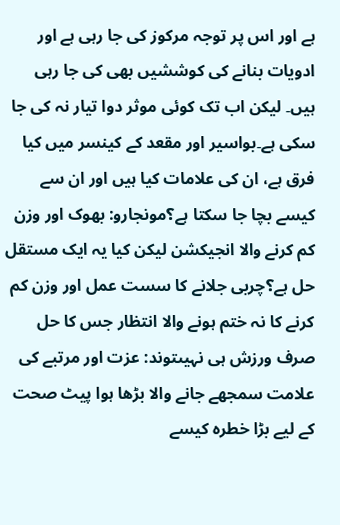ہے اور اس پر توجہ مرکوز کی جا رہی ہے اور ادویات بنانے کی کوششیں بھی کی جا رہی ہیں۔ لیکن اب تک کوئی موثر دوا تیار نہ کی جا سکی ہے۔بواسیر اور مقعد کے کینسر میں کیا فرق ہے، ان کی علامات کیا ہیں اور ان سے کیسے بچا جا سکتا ہے؟مونجارو: بھوک اور وزن کم کرنے والا انجیکشن لیکن کیا یہ ایک مستقل حل ہے؟چربی جلانے کا سست عمل اور وزن کم کرنے کا نہ ختم ہونے والا انتظار جس کا حل صرف ورزش ہی نہیںتوند: عزت اور مرتبے کی علامت سمجھے جانے والا بڑھا ہوا پیٹ صحت کے لیے بڑا خطرہ کیسے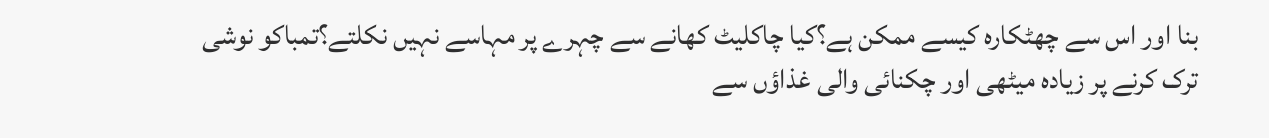بنا اور اس سے چھٹکارہ کیسے ممکن ہے؟کیا چاکلیٹ کھانے سے چہرے پر مہاسے نہیں نکلتے؟تمباکو نوشی ترک کرنے پر زیادہ میٹھی اور چکنائی والی غذاؤں سے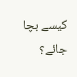کیسے بچا جائے؟